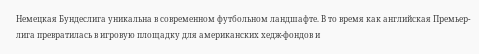Немецкая Бундеслига уникальна в современном футбольном ландшафте. В то время как английская Премьер-лига превратилась в игровую площадку для американских хедж-фондов и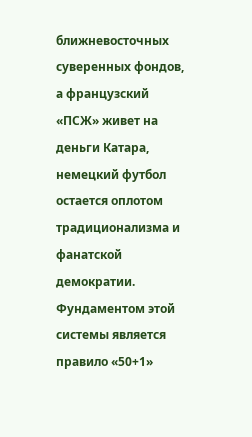ближневосточных суверенных фондов, а французский «ПСЖ» живет на деньги Катара, немецкий футбол остается оплотом традиционализма и фанатской демократии. Фундаментом этой системы является правило «50+1»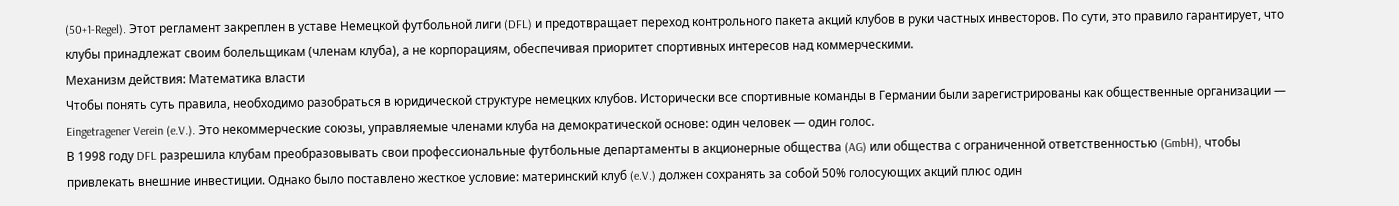(50+1-Regel). Этот регламент закреплен в уставе Немецкой футбольной лиги (DFL) и предотвращает переход контрольного пакета акций клубов в руки частных инвесторов. По сути, это правило гарантирует, что клубы принадлежат своим болельщикам (членам клуба), а не корпорациям, обеспечивая приоритет спортивных интересов над коммерческими.
Механизм действия: Математика власти
Чтобы понять суть правила, необходимо разобраться в юридической структуре немецких клубов. Исторически все спортивные команды в Германии были зарегистрированы как общественные организации — Eingetragener Verein (e.V.). Это некоммерческие союзы, управляемые членами клуба на демократической основе: один человек — один голос.
В 1998 году DFL разрешила клубам преобразовывать свои профессиональные футбольные департаменты в акционерные общества (AG) или общества с ограниченной ответственностью (GmbH), чтобы привлекать внешние инвестиции. Однако было поставлено жесткое условие: материнский клуб (e.V.) должен сохранять за собой 50% голосующих акций плюс один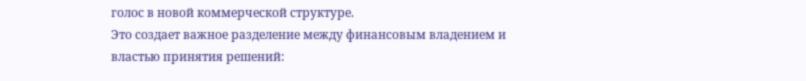голос в новой коммерческой структуре.
Это создает важное разделение между финансовым владением и властью принятия решений: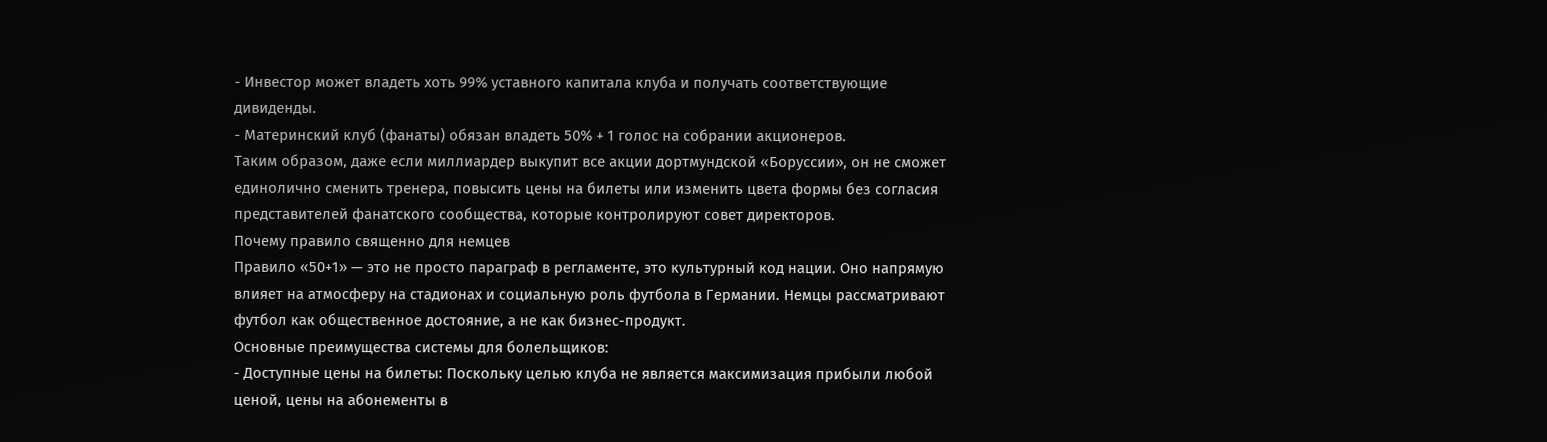- Инвестор может владеть хоть 99% уставного капитала клуба и получать соответствующие дивиденды.
- Материнский клуб (фанаты) обязан владеть 50% + 1 голос на собрании акционеров.
Таким образом, даже если миллиардер выкупит все акции дортмундской «Боруссии», он не сможет единолично сменить тренера, повысить цены на билеты или изменить цвета формы без согласия представителей фанатского сообщества, которые контролируют совет директоров.
Почему правило священно для немцев
Правило «50+1» — это не просто параграф в регламенте, это культурный код нации. Оно напрямую влияет на атмосферу на стадионах и социальную роль футбола в Германии. Немцы рассматривают футбол как общественное достояние, а не как бизнес-продукт.
Основные преимущества системы для болельщиков:
- Доступные цены на билеты: Поскольку целью клуба не является максимизация прибыли любой ценой, цены на абонементы в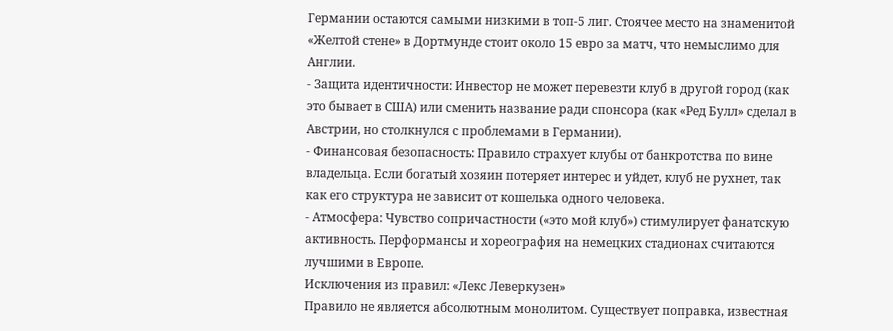Германии остаются самыми низкими в топ-5 лиг. Стоячее место на знаменитой «Желтой стене» в Дортмунде стоит около 15 евро за матч, что немыслимо для Англии.
- Защита идентичности: Инвестор не может перевезти клуб в другой город (как это бывает в США) или сменить название ради спонсора (как «Ред Булл» сделал в Австрии, но столкнулся с проблемами в Германии).
- Финансовая безопасность: Правило страхует клубы от банкротства по вине владельца. Если богатый хозяин потеряет интерес и уйдет, клуб не рухнет, так как его структура не зависит от кошелька одного человека.
- Атмосфера: Чувство сопричастности («это мой клуб») стимулирует фанатскую активность. Перформансы и хореография на немецких стадионах считаются лучшими в Европе.
Исключения из правил: «Лекс Леверкузен»
Правило не является абсолютным монолитом. Существует поправка, известная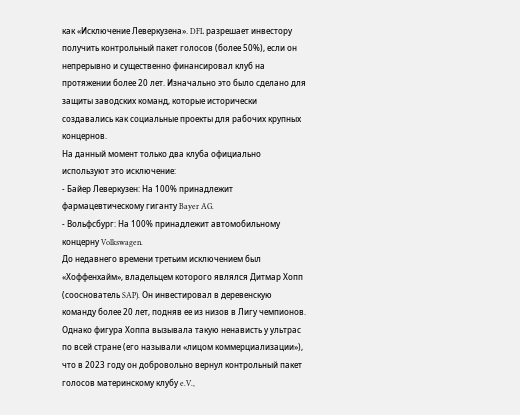как «Исключение Леверкузена». DFL разрешает инвестору получить контрольный пакет голосов (более 50%), если он непрерывно и существенно финансировал клуб на протяжении более 20 лет. Изначально это было сделано для защиты заводских команд, которые исторически создавались как социальные проекты для рабочих крупных концернов.
На данный момент только два клуба официально используют это исключение:
- Байер Леверкузен: На 100% принадлежит фармацевтическому гиганту Bayer AG.
- Вольфсбург: На 100% принадлежит автомобильному концерну Volkswagen.
До недавнего времени третьим исключением был «Хоффенхайм», владельцем которого являлся Дитмар Хопп (сооснователь SAP). Он инвестировал в деревенскую команду более 20 лет, подняв ее из низов в Лигу чемпионов. Однако фигура Хоппа вызывала такую ненависть у ультрас по всей стране (его называли «лицом коммерциализации»), что в 2023 году он добровольно вернул контрольный пакет голосов материнскому клубу e.V.,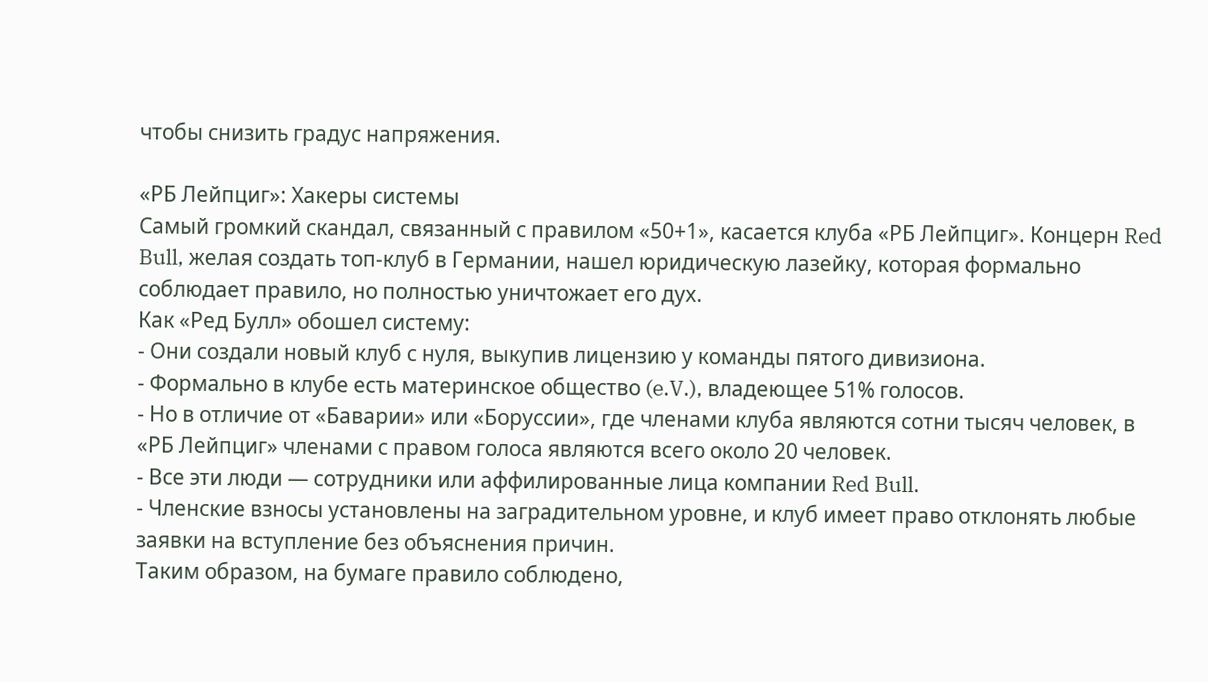чтобы снизить градус напряжения.

«РБ Лейпциг»: Хакеры системы
Самый громкий скандал, связанный с правилом «50+1», касается клуба «РБ Лейпциг». Концерн Red Bull, желая создать топ-клуб в Германии, нашел юридическую лазейку, которая формально соблюдает правило, но полностью уничтожает его дух.
Как «Ред Булл» обошел систему:
- Они создали новый клуб с нуля, выкупив лицензию у команды пятого дивизиона.
- Формально в клубе есть материнское общество (e.V.), владеющее 51% голосов.
- Но в отличие от «Баварии» или «Боруссии», где членами клуба являются сотни тысяч человек, в «РБ Лейпциг» членами с правом голоса являются всего около 20 человек.
- Все эти люди — сотрудники или аффилированные лица компании Red Bull.
- Членские взносы установлены на заградительном уровне, и клуб имеет право отклонять любые заявки на вступление без объяснения причин.
Таким образом, на бумаге правило соблюдено,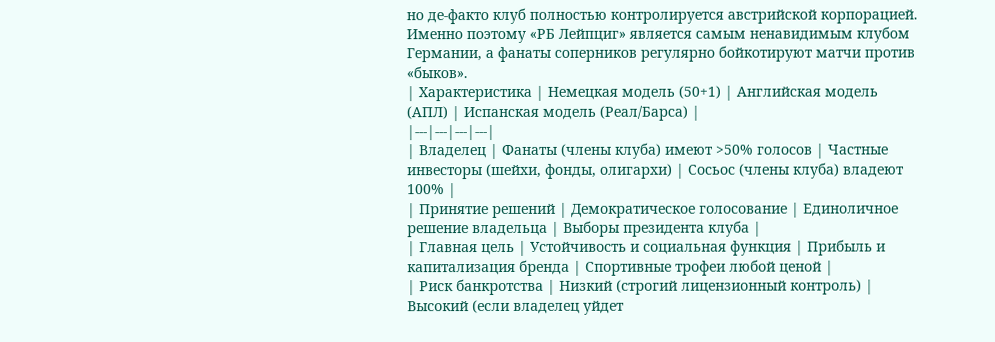но де-факто клуб полностью контролируется австрийской корпорацией. Именно поэтому «РБ Лейпциг» является самым ненавидимым клубом Германии, а фанаты соперников регулярно бойкотируют матчи против «быков».
| Характеристика | Немецкая модель (50+1) | Английская модель (АПЛ) | Испанская модель (Реал/Барса) |
|---|---|---|---|
| Владелец | Фанаты (члены клуба) имеют >50% голосов | Частные инвесторы (шейхи, фонды, олигархи) | Сосьос (члены клуба) владеют 100% |
| Принятие решений | Демократическое голосование | Единоличное решение владельца | Выборы президента клуба |
| Главная цель | Устойчивость и социальная функция | Прибыль и капитализация бренда | Спортивные трофеи любой ценой |
| Риск банкротства | Низкий (строгий лицензионный контроль) | Высокий (если владелец уйдет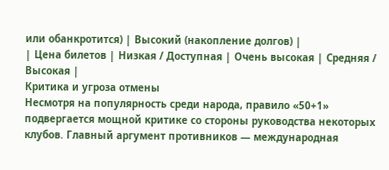или обанкротится) | Высокий (накопление долгов) |
| Цена билетов | Низкая / Доступная | Очень высокая | Средняя / Высокая |
Критика и угроза отмены
Несмотря на популярность среди народа, правило «50+1» подвергается мощной критике со стороны руководства некоторых клубов. Главный аргумент противников — международная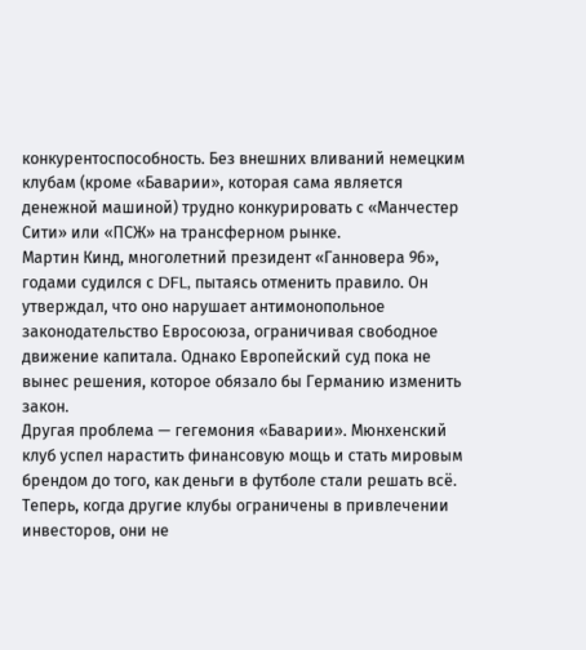конкурентоспособность. Без внешних вливаний немецким клубам (кроме «Баварии», которая сама является денежной машиной) трудно конкурировать с «Манчестер Сити» или «ПСЖ» на трансферном рынке.
Мартин Кинд, многолетний президент «Ганновера 96», годами судился с DFL, пытаясь отменить правило. Он утверждал, что оно нарушает антимонопольное законодательство Евросоюза, ограничивая свободное движение капитала. Однако Европейский суд пока не вынес решения, которое обязало бы Германию изменить закон.
Другая проблема — гегемония «Баварии». Мюнхенский клуб успел нарастить финансовую мощь и стать мировым брендом до того, как деньги в футболе стали решать всё. Теперь, когда другие клубы ограничены в привлечении инвесторов, они не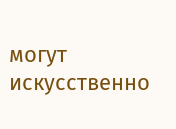могут искусственно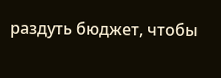раздуть бюджет, чтобы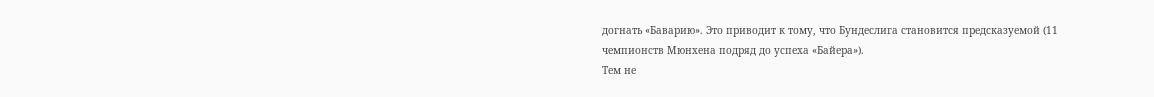догнать «Баварию». Это приводит к тому, что Бундеслига становится предсказуемой (11 чемпионств Мюнхена подряд до успеха «Байера»).
Тем не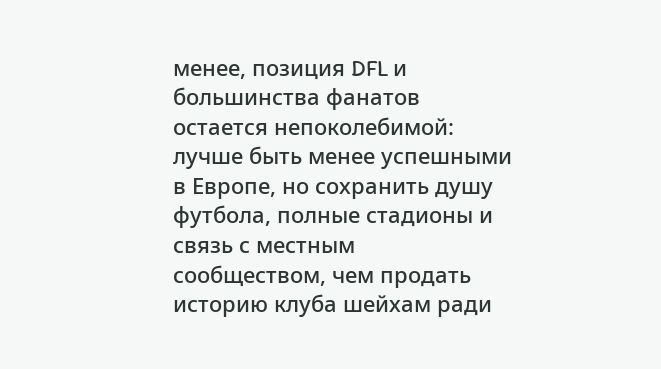менее, позиция DFL и большинства фанатов остается непоколебимой: лучше быть менее успешными в Европе, но сохранить душу футбола, полные стадионы и связь с местным сообществом, чем продать историю клуба шейхам ради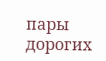пары дорогих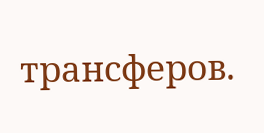трансферов.